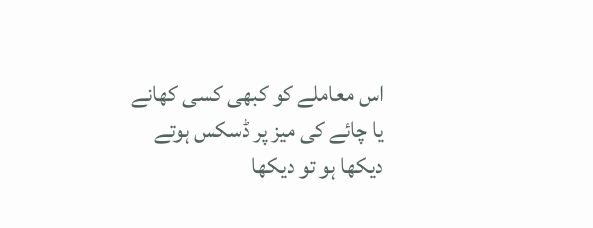اس معاملے کو کبھی کسی کھانے یا چائے کی میز پر ڈسکس ہوتے دیکھا ہو تو دیکھا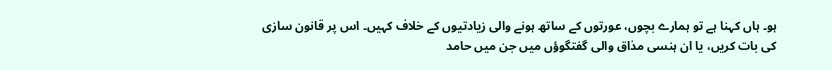ہو۔ ہاں کہنا ہے تو ہمارے بچوں، عورتوں کے ساتھ ہونے والی زیادتیوں کے خلاف کہیں۔ اس پر قانون سازی کی بات کریں، یا ان ہنسی مذاق والی گفتگوؤں میں جن میں حامد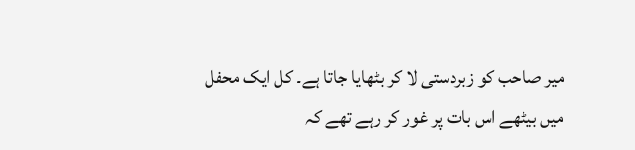میر صاحب کو زبردستی لا کر بٹھایا جاتا ہے۔ کل ایک محفل میں بیٹھے اس بات پر غور کر رہے تھے کہ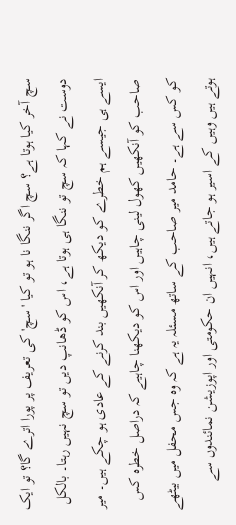سچ آخر کیا ہوتا ہے؟ سچ اگر ننگا نا ہو تو کیا 'سچ' کی تعریف پر پورا اترے گا؟ تو ایک دوست نے کہا کہ سچ تو ننگا ہی ہوتا ہے، اس کو ڈھانپ دیں تو سچ نہیں رہتا۔ بالکل ایسے ہی جیسے ہم خطرے کو دیکھ کر آنکھیں بند کرنے کے عادی ہو چکے ہیں۔ میر صاحب کو آنکھیں کھول لینی چاہیں اور اس کو دیکھنا چاہیے کہ دراصل خطرہ کس کو کس سے ہے۔ حامد میر صاحب کے ساتھ مسئلہ یہ ہے کہ وہ جس محفل میں بیٹھے ہوتے ہیں وہیں کے اسیر ہو جاتے ہیں، انہیں ان حکومتی اور اپوزیشن نمائندوں سے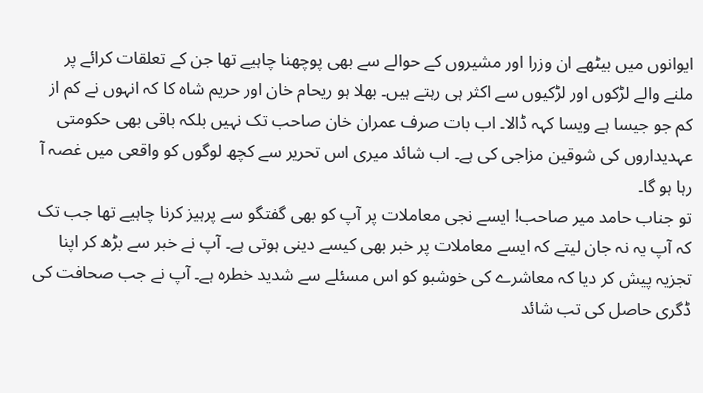ایوانوں میں بیٹھے ان وزرا اور مشیروں کے حوالے سے بھی پوچھنا چاہیے تھا جن کے تعلقات کرائے پر ملنے والے لڑکوں اور لڑکیوں سے اکثر ہی رہتے ہیں۔ بھلا ہو ریحام خان اور حریم شاہ کا کہ انہوں نے کم از کم جو جیسا ہے ویسا کہہ ڈالا۔ اب بات صرف عمران خان صاحب تک نہیں بلکہ باقی بھی حکومتی عہدیداروں کی شوقین مزاجی کی ہے۔ اب شائد میری اس تحریر سے کچھ لوگوں کو واقعی میں غصہ آ رہا ہو گا۔
تو جناب حامد میر صاحب! ایسے نجی معاملات پر آپ کو بھی گفتگو سے پرہیز کرنا چاہیے تھا جب تک کہ آپ یہ نہ جان لیتے کہ ایسے معاملات پر خبر بھی کیسے دینی ہوتی ہے۔ آپ نے خبر سے بڑھ کر اپنا تجزیہ پیش کر دیا کہ معاشرے کی خوشبو کو اس مسئلے سے شدید خطرہ ہے۔ آپ نے جب صحافت کی ڈگری حاصل کی تب شائد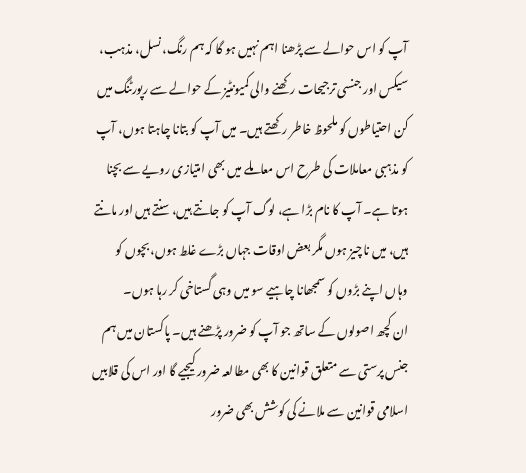آپ کو اس حوالے سے پڑھنا اہم نہیں ہو گا کہ ہم رنگ، نسل، مذہب، سیکس اور جنسی ترجیحات رکھنے والی کمیونٹیز کے حوالے سے رپورٹنگ میں کن احتیاطوں کو ملحوظ خاطر رکھتے ہیں۔ میں آپ کو بتانا چاہتا ہوں، آپ کو مذہبی معاملات کی طرح اس معاملے میں بھی امتیازی رویے سے بچنا ہوتا ہے۔ آپ کا نام بڑا ہے، لوگ آپ کو جانتے ہیں، سنتے ہیں اور مانتے ہیں، میں ناچیز ہوں مگر بعض اوقات جہاں بڑے غلط ہوں، بچوں کو وہاں اپنے بڑوں کو سمجھانا چاہیے سو میں وہی گستاخی کر رہا ہوں۔
ان کچھ اصولوں کے ساتھ جو آپ کو ضرور پڑھنے ہیں۔ پاکستان میں ہم جنس پرستی سے متعلق قوانین کا بھی مطالعہ ضرور کیجیے گا اور اس کی قلابیں اسلامی قوانین سے ملانے کی کوشش بھی ضرور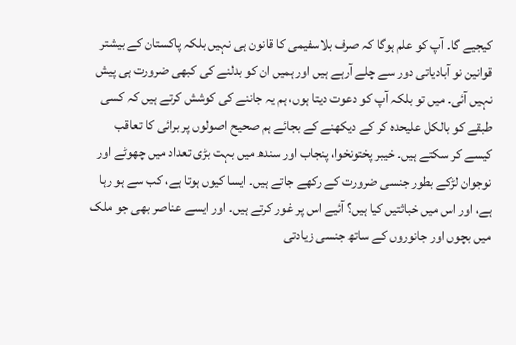کیجیے گا۔ آپ کو علم ہوگا کہ صرف بلاسفیمی کا قانون ہی نہیں بلکہ پاکستان کے بیشتر قوانین نو آبادیاتی دور سے چلے آرہے ہیں اور ہمیں ان کو بدلنے کی کبھی ضرورت ہی پیش نہیں آئی۔ میں تو بلکہ آپ کو دعوت دیتا ہوں، ہم یہ جاننے کی کوشش کرتے ہیں کہ کسی طبقے کو بالکل علیحدہ کر کے دیکھنے کے بجائے ہم صحیح اصولوں پر برائی کا تعاقب کیسے کر سکتے ہیں۔ خیبر پختونخوا، پنجاب اور سندھ میں بہت بڑی تعداد میں چھوٹے اور نوجوان لڑکے بطور جنسی ضرورت کے رکھے جاتے ہیں۔ ایسا کیوں ہوتا ہے، کب سے ہو رہا ہے، اور اس میں خباثتیں کیا ہیں؟ آئیے اس پر غور کرتے ہیں۔ اور ایسے عناصر بھی جو ملک میں بچوں اور جانوروں کے ساتھ جنسی زیادتی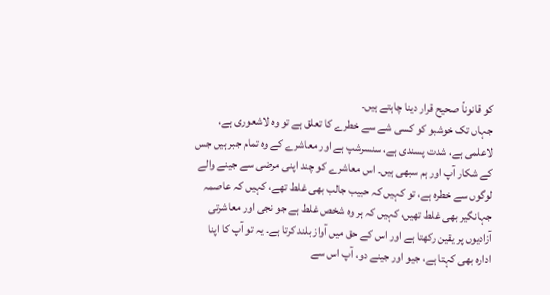کو قانوناً صحیح قرار دینا چاہتے ہیں۔
جہاں تک خوشبو کو کسی شے سے خطرے کا تعلق ہے تو وہ لاشعوری ہے، لاعلمی ہے، شدت پسندی ہے، سنسرشپ ہے اور معاشرے کے وہ تمام جبر ہیں جس کے شکار آپ اور ہم سبھی ہیں۔ اس معاشرے کو چند اپنی مرضی سے جینے والے لوگوں سے خطرہ ہے، تو کہیں کہ حبیب جالب بھی غلط تھے، کہیں کہ عاصمہ جہانگیر بھی غلط تھیں، کہیں کہ ہر وہ شخص غلط ہے جو نجی اور معاشرتی آزادیوں پر یقین رکھتا ہے اور اس کے حق میں آواز بلند کرتا ہے۔ یہ تو آپ کا اپنا ادارہ بھی کہتا ہے، جیو اور جینے دو، آپ اس سے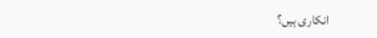انکاری ہیں؟